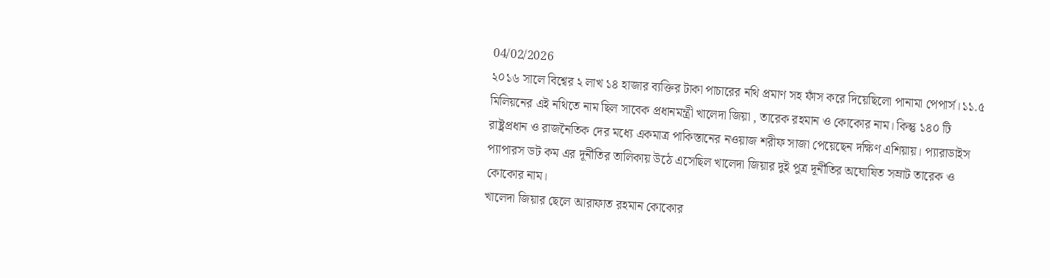04/02/2026
২০১৬ সালে বিশ্বের ২ লাখ ১৪ হাজার ব্যক্তির টাকা পাচারের নথি প্রমাণ সহ ফাঁস করে দিয়েছিলো পানামা পেপার্স।১১.৫ মিলিয়নের এই নথিতে নাম ছিল সাবেক প্রধানমন্ত্রী খালেদা জিয়া , তারেক রহমান ও কোকোর নাম। কিন্তু ১৪০ টি রাষ্ট্রপ্রধান ও রাজনৈতিক দের মধ্যে একমাত্র পাকিস্তানের নওয়াজ শরীফ সাজা পেয়েছেন দক্ষিণ এশিয়ায়। প্যারাডাইস প্যাপারস ডট কম এর দূর্নীতির তালিকায় উঠে এসেছিল খালেদা জিয়ার দুই পুত্র দূর্নীতির অঘোষিত সম্রাট তারেক ও কোকোর নাম।
খালেদা জিয়ার ছেলে আরাফাত রহমান কোকোর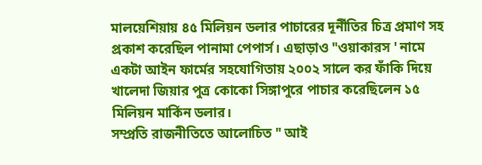মালয়েশিয়ায় ৪৫ মিলিয়ন ডলার পাচারের দূর্নীতির চিত্র প্রমাণ সহ প্রকাশ করেছিল পানামা পেপার্স। এছাড়াও "ওয়াকারস ' নামে একটা আইন ফার্মের সহযোগিতায় ২০০২ সালে কর ফাঁকি দিয়ে খালেদা জিয়ার পুত্র কোকো সিঙ্গাপুরে পাচার করেছিলেন ১৫ মিলিয়ন মার্কিন ডলার।
সম্প্রতি রাজনীতিতে আলোচিত " আই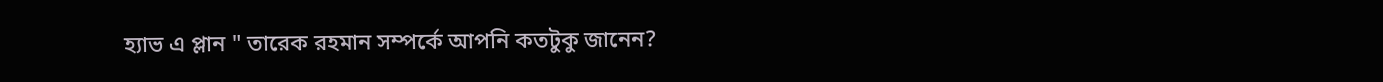হ্যাভ এ প্লান " তারেক রহমান সম্পর্কে আপনি কতটুকু জানেন?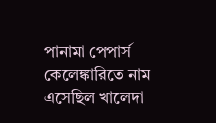পানামা পেপার্স কেলেঙ্কারিতে নাম এসেছিল খালেদা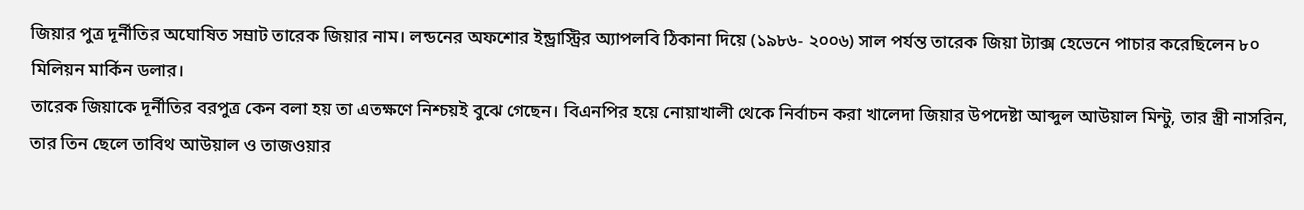জিয়ার পুত্র দূর্নীতির অঘোষিত সম্রাট তারেক জিয়ার নাম। লন্ডনের অফশোর ইন্ড্রাস্ট্রির অ্যাপলবি ঠিকানা দিয়ে (১৯৮৬- ২০০৬) সাল পর্যন্ত তারেক জিয়া ট্যাক্স হেভেনে পাচার করেছিলেন ৮০ মিলিয়ন মার্কিন ডলার।
তারেক জিয়াকে দূর্নীতির বরপুত্র কেন বলা হয় তা এতক্ষণে নিশ্চয়ই বুঝে গেছেন। বিএনপির হয়ে নোয়াখালী থেকে নির্বাচন করা খালেদা জিয়ার উপদেষ্টা আব্দুল আউয়াল মিন্টু, তার স্ত্রী নাসরিন, তার তিন ছেলে তাবিথ আউয়াল ও তাজওয়ার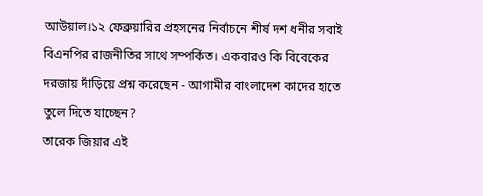আউয়াল।১২ ফেব্রুয়ারির প্রহসনের নির্বাচনে শীর্ষ দশ ধনীর সবাই বিএনপির রাজনীতির সাথে সম্পর্কিত। একবারও কি বিবেকের দরজায় দাঁড়িয়ে প্রশ্ন করেছেন - আগামীর বাংলাদেশ কাদের হাতে তুলে দিতে যাচ্ছেন?
তারেক জিয়ার এই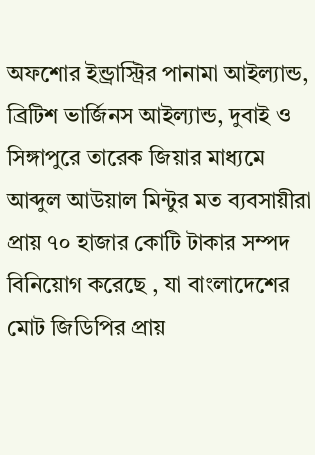অফশোর ইন্ড্রাস্ট্রির পানামা আইল্যান্ড, ব্রিটিশ ভার্জিনস আইল্যান্ড, দুবাই ও সিঙ্গাপুরে তারেক জিয়ার মাধ্যমে আব্দুল আউয়াল মিন্টুর মত ব্যবসায়ীরা প্রায় ৭০ হাজার কোটি টাকার সম্পদ বিনিয়োগ করেছে , যা বাংলাদেশের মোট জিডিপির প্রায়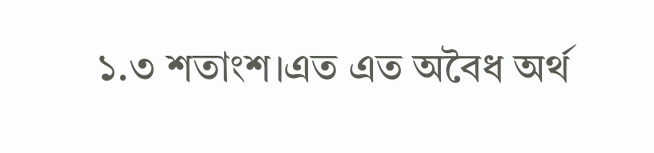১.৩ শতাংশ।এত এত অবৈধ অর্থ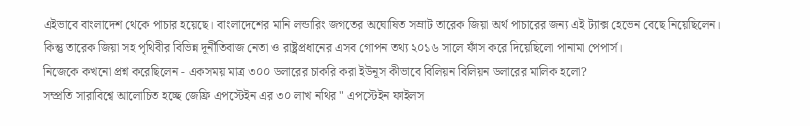এইভাবে বাংলাদেশ থেকে পাচার হয়েছে। বাংলাদেশের মানি লন্ডারিং জগতের অঘোষিত সম্রাট তারেক জিয়া অর্থ পাচারের জন্য এই ট্যাক্স হেভেন বেছে নিয়েছিলেন।
কিন্তু তারেক জিয়া সহ পৃথিবীর বিভিন্ন দূর্নীতিবাজ নেতা ও রাষ্ট্রপ্রধানের এসব গোপন তথ্য ২০১৬ সালে ফাঁস করে দিয়েছিলো পানামা পেপার্স।
নিজেকে কখনো প্রশ্ন করেছিলেন - একসময় মাত্র ৩০০ ডলারের চাকরি করা ইউনূস কীভাবে বিলিয়ন বিলিয়ন ডলারের মালিক হলো?
সম্প্রতি সারাবিশ্বে আলোচিত হচ্ছে জেফ্রি এপস্টেইন এর ৩০ লাখ নথির " এপস্টেইন ফাইলস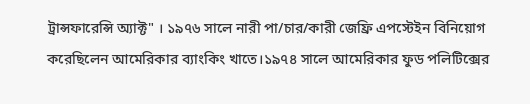ট্রান্সফারেন্সি অ্যাক্ট" । ১৯৭৬ সালে নারী পা/চার/কারী জেফ্রি এপস্টেইন বিনিয়োগ করেছিলেন আমেরিকার ব্যাংকিং খাতে।১৯৭৪ সালে আমেরিকার ফুড পলিটিক্সের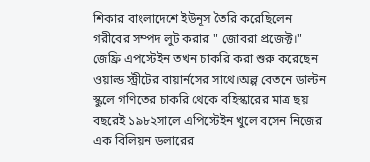শিকার বাংলাদেশে ইউনূস তৈরি করেছিলেন গরীবের সম্পদ লুট করার " জোবরা প্রজেক্ট।" জেফ্রি এপস্টেইন তখন চাকরি করা শুরু করেছেন ওয়াল্ড স্ট্রীটের বায়ার্নসের সাথে।অল্প বেতনে ডাল্টন স্কুলে গণিতের চাকরি থেকে বহিস্কারের মাত্র ছয় বছরেই ১৯৮২সালে এপিস্টেইন খুলে বসেন নিজের এক বিলিয়ন ডলারের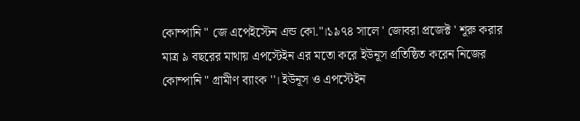কোম্পানি " জে এপেইস্টেন এন্ড কো."।১৯৭৪ সালে ' জোবরা প্রজেক্ট ' শূরু করার মাত্র ৯ বছরের মাথায় এপস্টেইন এর মতো করে ইউনূস প্রতিষ্ঠিত করেন নিজের কোম্পানি " গ্রামীণ ব্যাংক ''। ইউনূস ও এপস্টেইন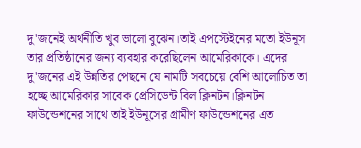দু'জনেই অর্থনীতি খুব ভালো বুঝেন।তাই এপস্টেইনের মতো ইউনূস তার প্রতিষ্ঠানের জন্য ব্যবহার করেছিলেন আমেরিকাকে। এদের দু'জনের এই উন্নতির পেছনে যে নামটি সবচেয়ে বেশি আলোচিত তা হচ্ছে আমেরিকার সাবেক প্রেসিডেন্ট বিল ক্লিনটন।ক্লিনটন ফাউন্ডেশনের সাথে তাই ইউনূসের গ্রামীণ ফাউন্ডেশনের এত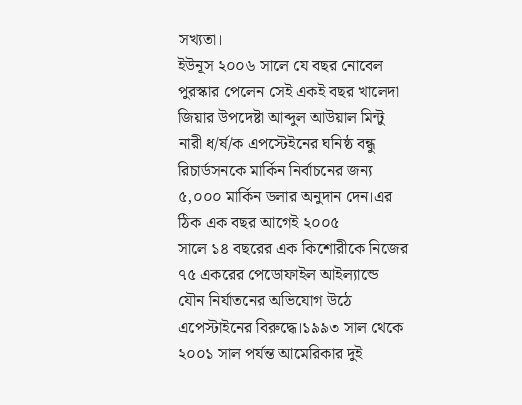সখ্যতা।
ইউনূস ২০০৬ সালে যে বছর নোবেল পুরস্কার পেলেন সেই একই বছর খালেদা জিয়ার উপদেষ্টা আব্দুল আউয়াল মিন্টু নারী ধ/র্ষ/ক এপস্টেইনের ঘনিষ্ঠ বন্ধু রিচার্ডসনকে মার্কিন নির্বাচনের জন্য ৫,০০০ মার্কিন ডলার অনুদান দেন।এর ঠিক এক বছর আগেই ২০০৫
সালে ১৪ বছরের এক কিশোরীকে নিজের ৭৫ একরের পেডোফাইল আইল্যান্ডে যৌন নির্যাতনের অভিযোগ উঠে এপেস্টাইনের বিরুদ্ধে।১৯৯৩ সাল থেকে ২০০১ সাল পর্যন্ত আমেরিকার দুই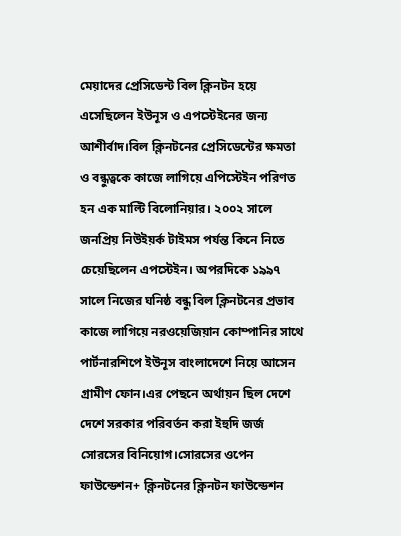মেয়াদের প্রেসিডেন্ট বিল ক্লিনটন হয়ে এসেছিলেন ইউনূস ও এপস্টেইনের জন্য আশীর্বাদ।বিল ক্লিনটনের প্রেসিডেন্টের ক্ষমতা ও বন্ধুত্বকে কাজে লাগিয়ে এপিস্টেইন পরিণত হন এক মাল্টি বিলোনিয়ার। ২০০২ সালে জনপ্রিয় নিউইয়র্ক টাইমস পর্যন্ত কিনে নিতে চেয়েছিলেন এপস্টেইন। অপরদিকে ১৯৯৭ সালে নিজের ঘনিষ্ঠ বন্ধু বিল ক্লিনটনের প্রভাব কাজে লাগিয়ে নরওয়েজিয়ান কোম্পানির সাথে পার্টনারশিপে ইউনূস বাংলাদেশে নিয়ে আসেন গ্রামীণ ফোন।এর পেছনে অর্থায়ন ছিল দেশে দেশে সরকার পরিবর্তন করা ইহুদি জর্জ সোরসের বিনিয়োগ।সোরসের ওপেন ফাউন্ডেশন+ ক্লিনটনের ক্লিনটন ফাউন্ডেশন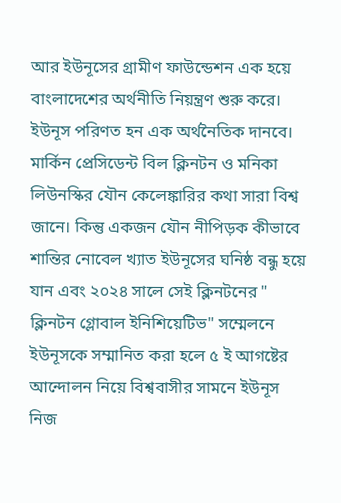আর ইউনূসের গ্রামীণ ফাউন্ডেশন এক হয়ে বাংলাদেশের অর্থনীতি নিয়ন্ত্রণ শুরু করে। ইউনূস পরিণত হন এক অর্থনৈতিক দানবে।
মার্কিন প্রেসিডেন্ট বিল ক্লিনটন ও মনিকা লিউনস্কির যৌন কেলেঙ্কারির কথা সারা বিশ্ব জানে। কিন্তু একজন যৌন নীপিড়ক কীভাবে শান্তির নোবেল খ্যাত ইউনূসের ঘনিষ্ঠ বন্ধু হয়ে যান এবং ২০২৪ সালে সেই ক্লিনটনের " ক্লিনটন গ্লোবাল ইনিশিয়েটিভ" সম্মেলনে ইউনূসকে সম্মানিত করা হলে ৫ ই আগষ্টের আন্দোলন নিয়ে বিশ্ববাসীর সামনে ইউনূস নিজ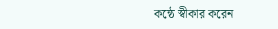কন্ঠে স্বীকার করেন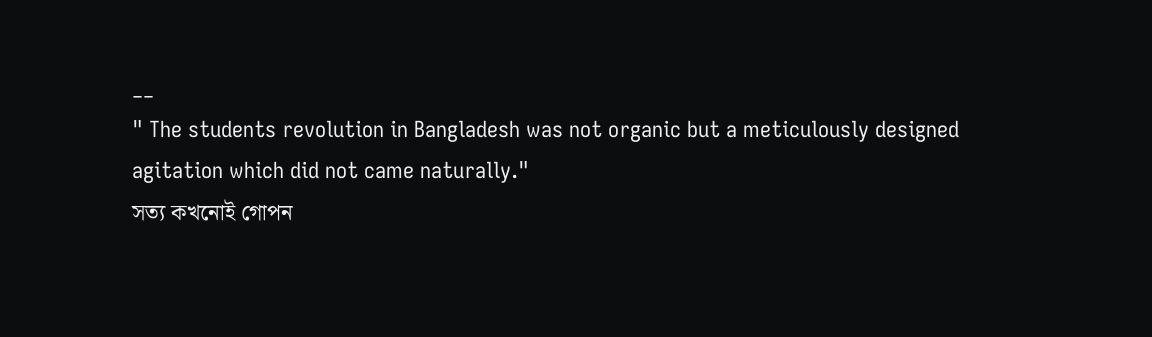__
" The students revolution in Bangladesh was not organic but a meticulously designed agitation which did not came naturally."
সত্য কখনোই গোপন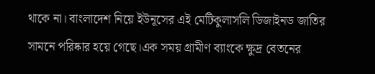থাকে না। বাংলাদেশ নিয়ে ইউনূসের এই মেটিকুলাসলি ডিজাইনড জাতির সামনে পরিষ্কার হয়ে গেছে।এক সময় গ্রামীণ ব্যাংকে ক্ষুদ্র বেতনের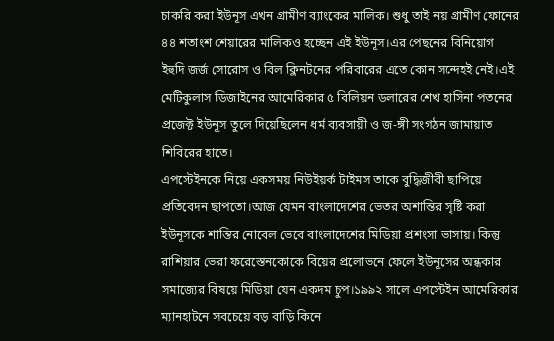চাকরি করা ইউনূস এখন গ্রামীণ ব্যাংকের মালিক। শুধু তাই নয় গ্রামীণ ফোনের ৪৪ শতাংশ শেয়ারের মালিকও হচ্ছেন এই ইউনূস।এর পেছনের বিনিয়োগ ইহুদি জর্জ সোরোস ও বিল ক্লিনটনের পরিবারের এতে কোন সন্দেহই নেই।এই মেটিকুলাস ডিজাইনের আমেরিকার ৫ বিলিয়ন ডলারের শেখ হাসিনা পতনের প্রজেক্ট ইউনূস তুলে দিয়েছিলেন ধর্ম ব্যবসায়ী ও জ-ঙ্গী সংগঠন জামায়াত শিবিরের হাতে।
এপস্টেইনকে নিয়ে একসময় নিউইয়র্ক টাইমস তাকে বুদ্ধিজীবী ছাপিয়ে প্রতিবেদন ছাপতো।আজ যেমন বাংলাদেশের ভেতর অশান্তির সৃষ্টি করা ইউনূসকে শান্তির নোবেল ভেবে বাংলাদেশের মিডিয়া প্রশংসা ভাসায়। কিন্তু রাশিয়ার ভেরা ফরেস্তেনকোকে বিয়ের প্রলোভনে ফেলে ইউনূসের অন্ধকার সমাজ্যের বিষয়ে মিডিয়া যেন একদম চুপ।১৯৯২ সালে এপস্টেইন আমেরিকার ম্যানহাটনে সবচেয়ে বড় বাড়ি কিনে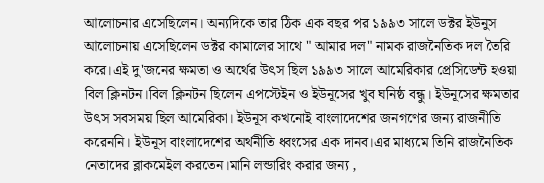আলোচনার এসেছিলেন। অন্যদিকে তার ঠিক এক বছর পর ১৯৯৩ সালে ডক্টর ইউনুস আলোচনায় এসেছিলেন ডক্টর কামালের সাথে " আমার দল" নামক রাজনৈতিক দল তৈরি করে।এই দু'জনের ক্ষমতা ও অর্থের উৎস ছিল ১৯৯৩ সালে আমেরিকার প্রেসিডেন্ট হওয়া বিল ক্লিনটন।বিল ক্লিনটন ছিলেন এপস্টেইন ও ইউনূসের খুব ঘনিষ্ঠ বন্ধু। ইউনূসের ক্ষমতার উৎস সবসময় ছিল আমেরিকা। ইউনূস কখনোই বাংলাদেশের জনগণের জন্য রাজনীতি করেননি। ইউনূস বাংলাদেশের অর্থনীতি ধ্বংসের এক দানব।এর মাধ্যমে তিনি রাজনৈতিক নেতাদের ব্লাকমেইল করতেন।মানি লন্ডারিং করার জন্য ,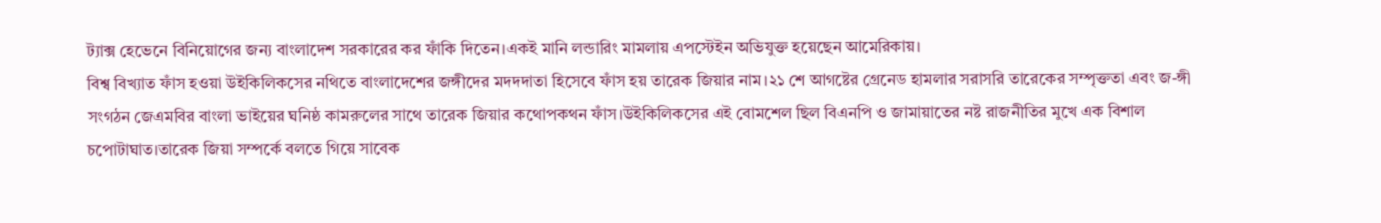ট্যাক্স হেভেনে বিনিয়োগের জন্য বাংলাদেশ সরকারের কর ফাঁকি দিতেন।একই মানি লন্ডারিং মামলায় এপস্টেইন অভিযুক্ত হয়েছেন আমেরিকায়।
বিশ্ব বিখ্যাত ফাঁস হওয়া উইকিলিকসের নথিতে বাংলাদেশের জঙ্গীদের মদদদাতা হিসেবে ফাঁস হয় তারেক জিয়ার নাম।২১ শে আগষ্টের গ্রেনেড হামলার সরাসরি তারেকের সম্পৃক্ততা এবং জ-ঙ্গী সংগঠন জেএমবির বাংলা ভাইয়ের ঘনিষ্ঠ কামরুলের সাথে তারেক জিয়ার কথোপকথন ফাঁস।উইকিলিকসের এই বোমশেল ছিল বিএনপি ও জামায়াতের নষ্ট রাজনীতির মুখে এক বিশাল চপোটাঘাত।তারেক জিয়া সম্পর্কে বলতে গিয়ে সাবেক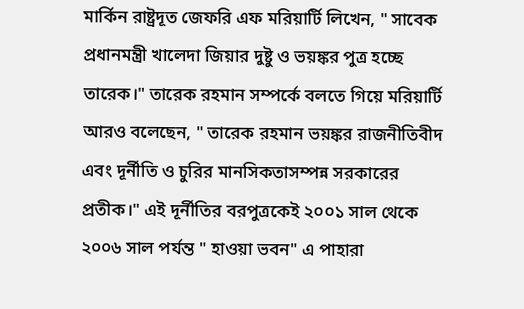মার্কিন রাষ্ট্রদূত জেফরি এফ মরিয়ার্টি লিখেন, " সাবেক প্রধানমন্ত্রী খালেদা জিয়ার দুষ্টু ও ভয়ঙ্কর পুত্র হচ্ছে তারেক।" তারেক রহমান সম্পর্কে বলতে গিয়ে মরিয়ার্টি আরও বলেছেন, " তারেক রহমান ভয়ঙ্কর রাজনীতিবীদ এবং দূর্নীতি ও চুরির মানসিকতাসম্পন্ন সরকারের প্রতীক।" এই দূর্নীতির বরপুত্রকেই ২০০১ সাল থেকে ২০০৬ সাল পর্যন্ত " হাওয়া ভবন" এ পাহারা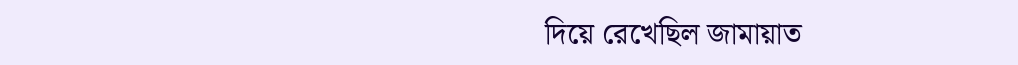দিয়ে রেখেছিল জামায়াত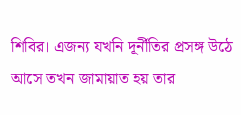শিবির। এজন্য যখনি দূর্নীতির প্রসঙ্গ উঠে আসে তখন জামায়াত হয় তার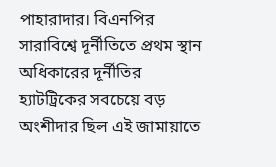পাহারাদার। বিএনপির সারাবিশ্বে দূর্নীতিতে প্রথম স্থান অধিকারের দূর্নীতির হ্যাটট্রিকের সবচেয়ে বড় অংশীদার ছিল এই জামায়াতে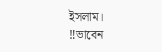ইসলাম।
‼ভাবেন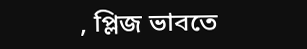, প্লিজ ভাবতে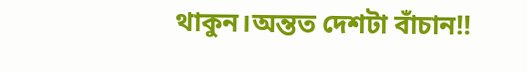থাকুন।অন্তত দেশটা বাঁচান‼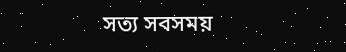সত্য সবসময়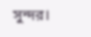সুন্দর।